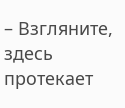– Взгляните, здесь протекает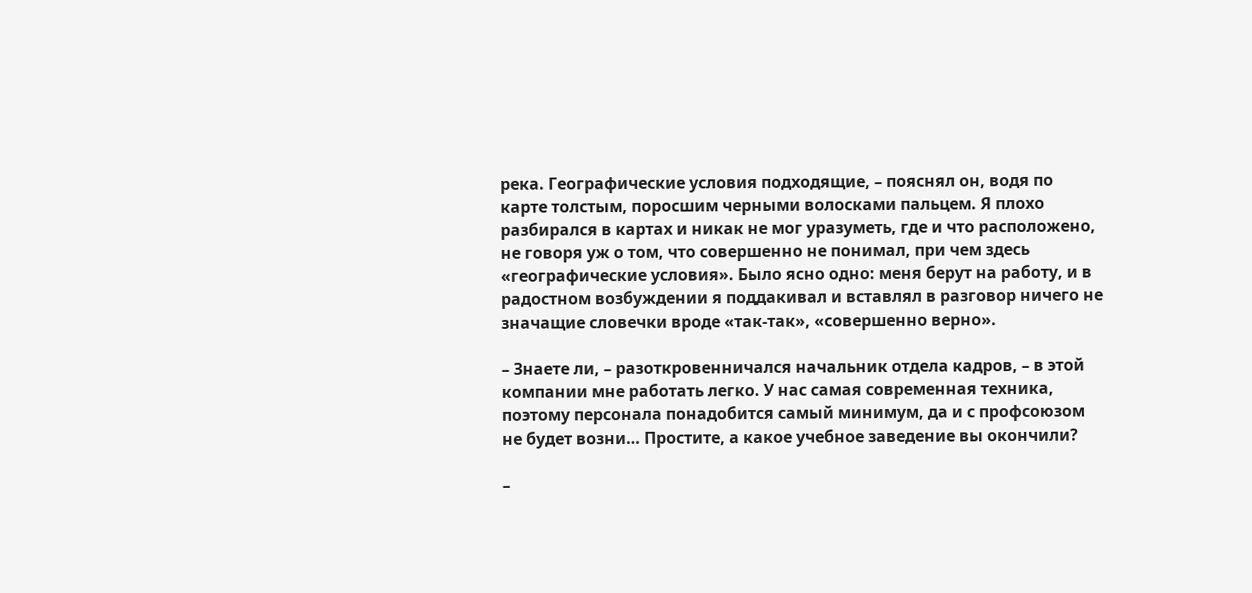река. Географические условия подходящие, – пояснял он, водя по карте толстым, поросшим черными волосками пальцем. Я плохо разбирался в картах и никак не мог уразуметь, где и что расположено, не говоря уж о том, что совершенно не понимал, при чем здесь «географические условия». Было ясно одно: меня берут на работу, и в радостном возбуждении я поддакивал и вставлял в разговор ничего не значащие словечки вроде «так-так», «совершенно верно».

– Знаете ли, – разоткровенничался начальник отдела кадров, – в этой компании мне работать легко. У нас самая современная техника, поэтому персонала понадобится самый минимум, да и с профсоюзом не будет возни… Простите, а какое учебное заведение вы окончили?

–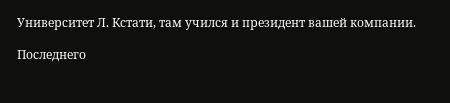Университет Л. Кстати, там учился и президент вашей компании.

Последнего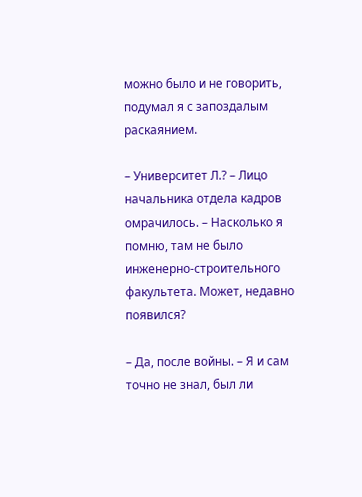можно было и не говорить, подумал я с запоздалым раскаянием.

– Университет Л.? – Лицо начальника отдела кадров омрачилось. – Насколько я помню, там не было инженерно-строительного факультета. Может, недавно появился?

– Да, после войны. – Я и сам точно не знал, был ли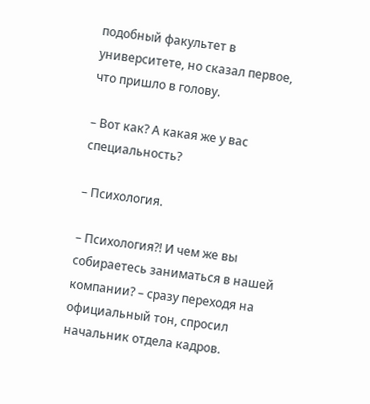подобный факультет в университете, но сказал первое, что пришло в голову.

– Вот как? А какая же у вас специальность?

– Психология.

– Психология?! И чем же вы собираетесь заниматься в нашей компании? – сразу переходя на официальный тон, спросил начальник отдела кадров.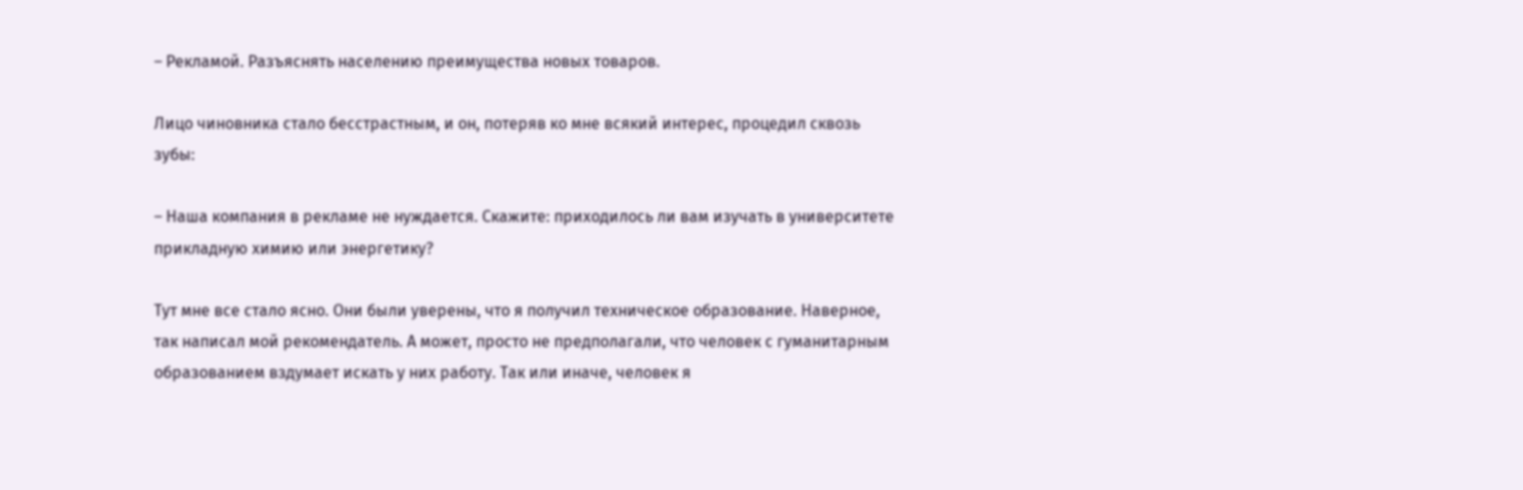– Рекламой. Разъяснять населению преимущества новых товаров.

Лицо чиновника стало бесстрастным, и он, потеряв ко мне всякий интерес, процедил сквозь зубы:

– Наша компания в рекламе не нуждается. Скажите: приходилось ли вам изучать в университете прикладную химию или энергетику?

Тут мне все стало ясно. Они были уверены, что я получил техническое образование. Наверное, так написал мой рекомендатель. А может, просто не предполагали, что человек с гуманитарным образованием вздумает искать у них работу. Так или иначе, человек я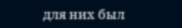для них был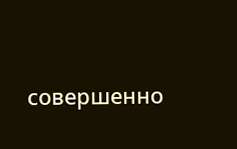совершенно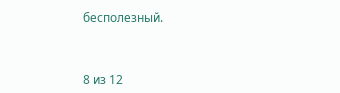бесполезный.



8 из 12